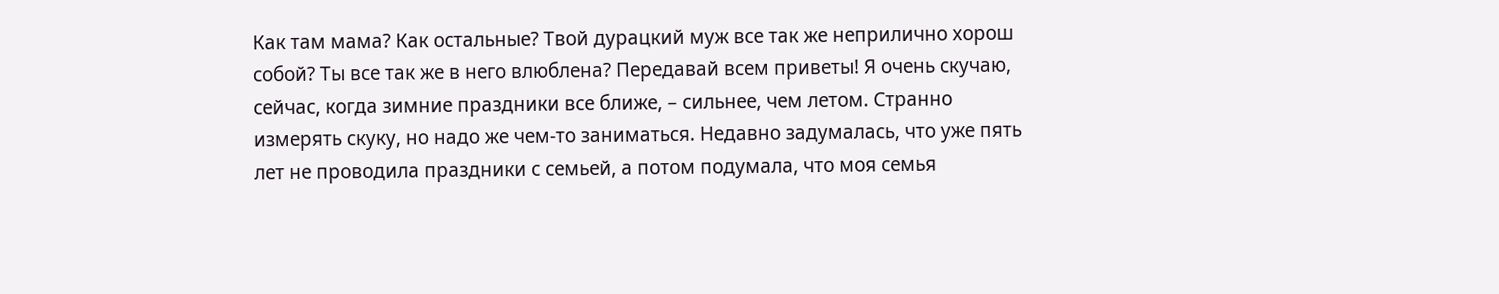Как там мама? Как остальные? Твой дурацкий муж все так же неприлично хорош собой? Ты все так же в него влюблена? Передавай всем приветы! Я очень скучаю, сейчас, когда зимние праздники все ближе, – сильнее, чем летом. Странно измерять скуку, но надо же чем-то заниматься. Недавно задумалась, что уже пять лет не проводила праздники с семьей, а потом подумала, что моя семья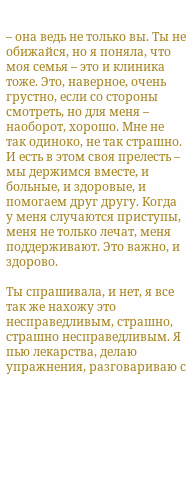– она ведь не только вы. Ты не обижайся, но я поняла, что моя семья – это и клиника тоже. Это, наверное, очень грустно, если со стороны смотреть, но для меня – наоборот, хорошо. Мне не так одиноко, не так страшно. И есть в этом своя прелесть – мы держимся вместе, и больные, и здоровые, и помогаем друг другу. Когда у меня случаются приступы, меня не только лечат, меня поддерживают. Это важно, и здорово.

Ты спрашивала, и нет, я все так же нахожу это несправедливым, страшно, страшно несправедливым. Я пью лекарства, делаю упражнения, разговариваю с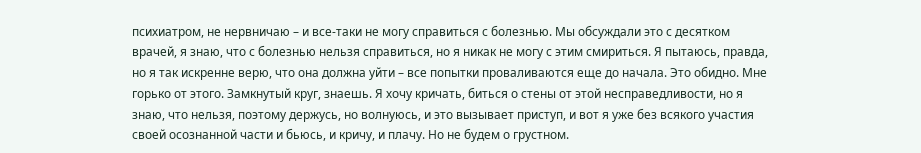психиатром, не нервничаю – и все-таки не могу справиться с болезнью. Мы обсуждали это с десятком врачей, я знаю, что с болезнью нельзя справиться, но я никак не могу с этим смириться. Я пытаюсь, правда, но я так искренне верю, что она должна уйти – все попытки проваливаются еще до начала. Это обидно. Мне горько от этого. Замкнутый круг, знаешь. Я хочу кричать, биться о стены от этой несправедливости, но я знаю, что нельзя, поэтому держусь, но волнуюсь, и это вызывает приступ, и вот я уже без всякого участия своей осознанной части и бьюсь, и кричу, и плачу. Но не будем о грустном.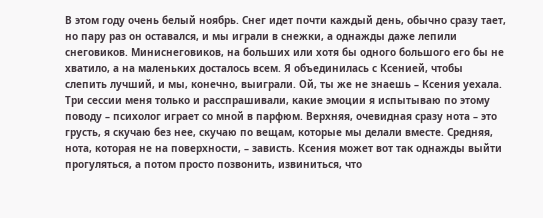В этом году очень белый ноябрь. Снег идет почти каждый день, обычно сразу тает, но пару раз он оставался, и мы играли в снежки, а однажды даже лепили снеговиков. Миниснеговиков, на больших или хотя бы одного большого его бы не хватило, а на маленьких досталось всем. Я объединилась с Ксенией, чтобы слепить лучший, и мы, конечно, выиграли. Ой, ты же не знаешь – Ксения уехала. Три сессии меня только и расспрашивали, какие эмоции я испытываю по этому поводу – психолог играет со мной в парфюм. Верхняя, очевидная сразу нота – это грусть, я скучаю без нее, скучаю по вещам, которые мы делали вместе. Средняя, нота, которая не на поверхности, – зависть. Ксения может вот так однажды выйти прогуляться, а потом просто позвонить, извиниться, что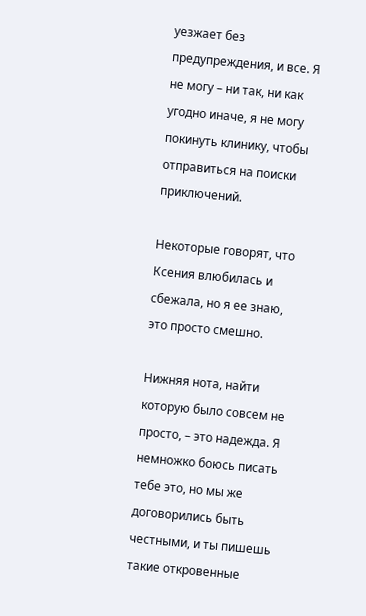уезжает без предупреждения, и все. Я не могу – ни так, ни как угодно иначе, я не могу покинуть клинику, чтобы отправиться на поиски приключений.

Некоторые говорят, что Ксения влюбилась и сбежала, но я ее знаю, это просто смешно.

Нижняя нота, найти которую было совсем не просто, – это надежда. Я немножко боюсь писать тебе это, но мы же договорились быть честными, и ты пишешь такие откровенные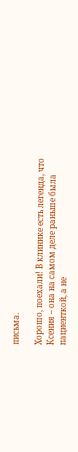письма.

Хорошо, поехали! В клинике есть легенда, что Ксения – она на самом деле раньше была пациенткой, а не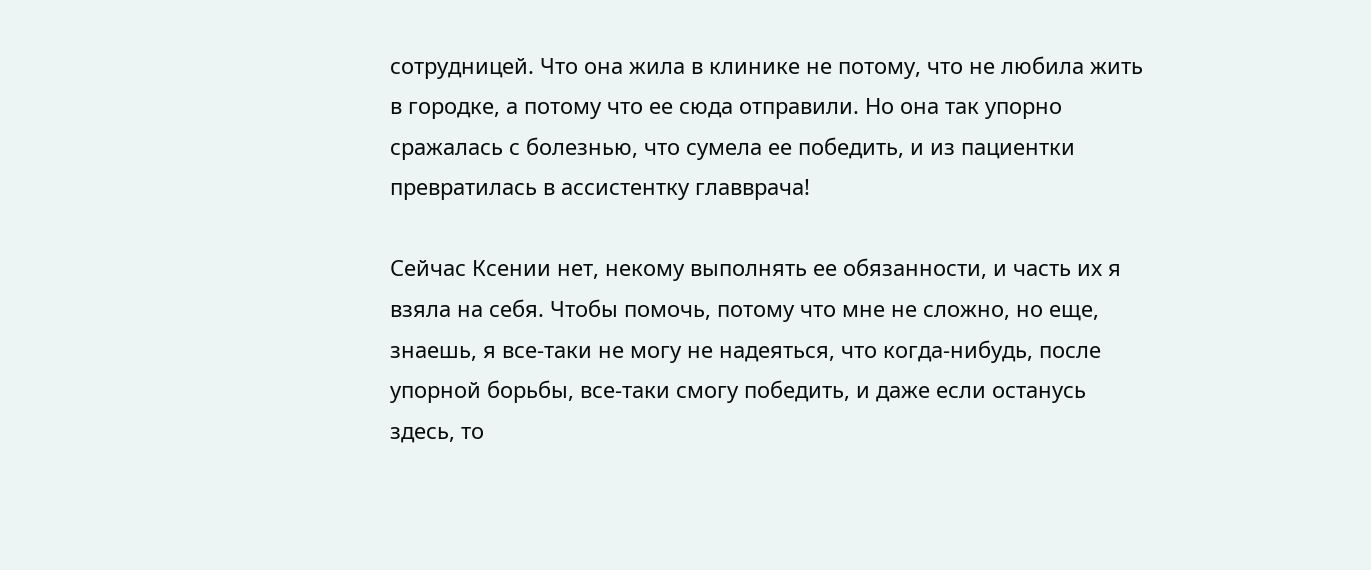сотрудницей. Что она жила в клинике не потому, что не любила жить в городке, а потому что ее сюда отправили. Но она так упорно сражалась с болезнью, что сумела ее победить, и из пациентки превратилась в ассистентку главврача!

Сейчас Ксении нет, некому выполнять ее обязанности, и часть их я взяла на себя. Чтобы помочь, потому что мне не сложно, но еще, знаешь, я все-таки не могу не надеяться, что когда-нибудь, после упорной борьбы, все-таки смогу победить, и даже если останусь здесь, то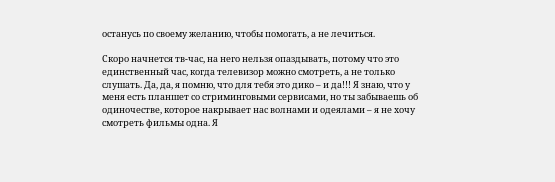останусь по своему желанию, чтобы помогать, а не лечиться.

Скоро начнется тв-час, на него нельзя опаздывать, потому что это единственный час, когда телевизор можно смотреть, а не только слушать. Да, да, я помню, что для тебя это дико – и да!!! Я знаю, что у меня есть планшет со стриминговыми сервисами, но ты забываешь об одиночестве, которое накрывает нас волнами и одеялами – я не хочу смотреть фильмы одна. Я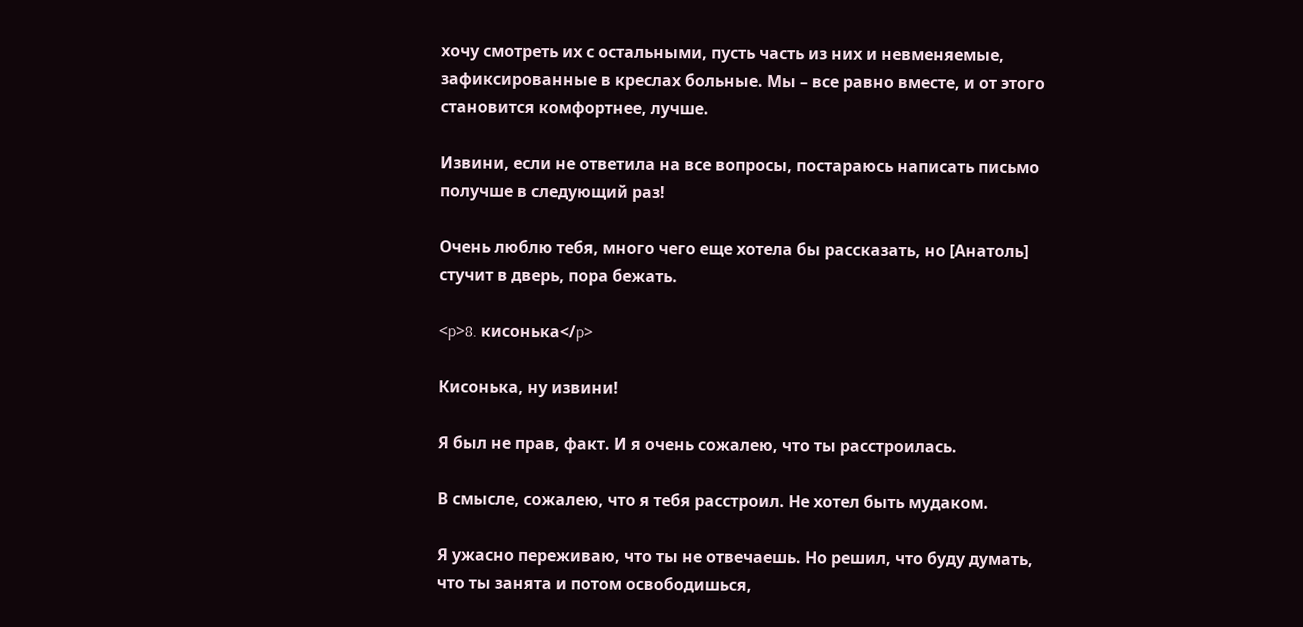хочу смотреть их с остальными, пусть часть из них и невменяемые, зафиксированные в креслах больные. Мы – все равно вместе, и от этого становится комфортнее, лучше.

Извини, если не ответила на все вопросы, постараюсь написать письмо получше в следующий раз!

Очень люблю тебя, много чего еще хотела бы рассказать, но [Анатоль] стучит в дверь, пора бежать.

<p>8. кисонька</p>

Кисонька, ну извини!

Я был не прав, факт. И я очень сожалею, что ты расстроилась.

В смысле, сожалею, что я тебя расстроил. Не хотел быть мудаком.

Я ужасно переживаю, что ты не отвечаешь. Но решил, что буду думать, что ты занята и потом освободишься,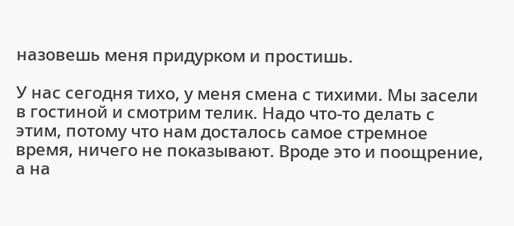назовешь меня придурком и простишь.

У нас сегодня тихо, у меня смена с тихими. Мы засели в гостиной и смотрим телик. Надо что-то делать с этим, потому что нам досталось самое стремное время, ничего не показывают. Вроде это и поощрение, а на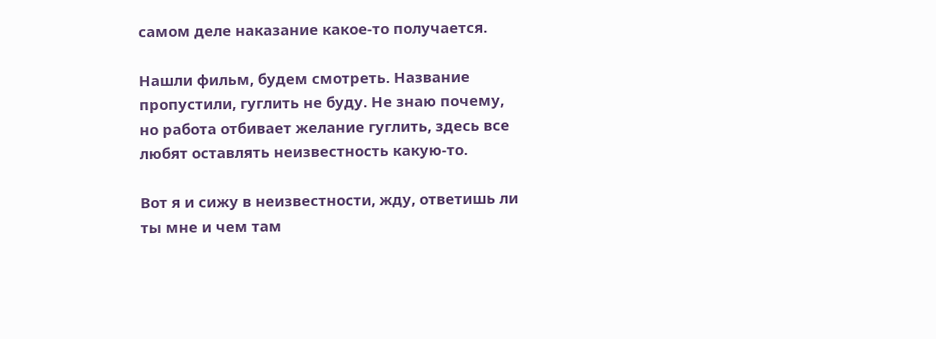самом деле наказание какое-то получается.

Нашли фильм, будем смотреть. Название пропустили, гуглить не буду. Не знаю почему, но работа отбивает желание гуглить, здесь все любят оставлять неизвестность какую-то.

Вот я и сижу в неизвестности, жду, ответишь ли ты мне и чем там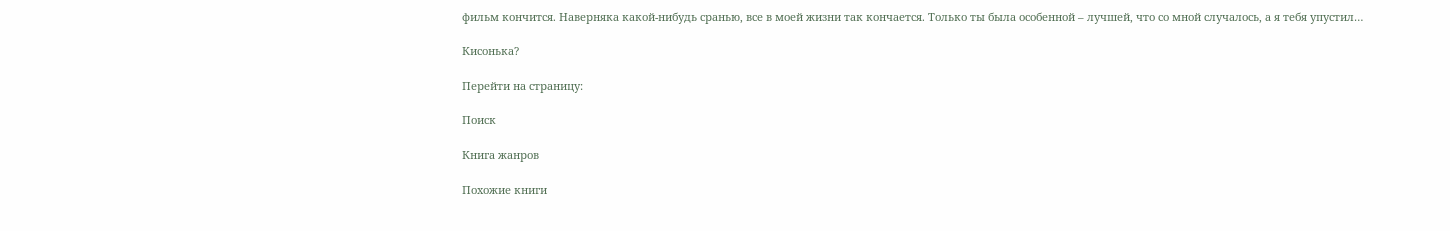фильм кончится. Наверняка какой-нибудь сранью, все в моей жизни так кончается. Только ты была особенной – лучшей, что со мной случалось, а я тебя упустил…

Кисонька?

Перейти на страницу:

Поиск

Книга жанров

Похожие книги